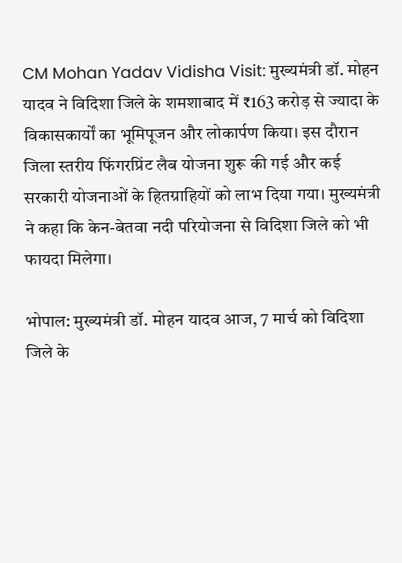CM Mohan Yadav Vidisha Visit: मुख्यमंत्री डॉ. मोहन यादव ने विदिशा जिले के शमशाबाद में ₹163 करोड़ से ज्यादा के विकासकार्यों का भूमिपूजन और लोकार्पण किया। इस दौरान जिला स्तरीय फिंगरप्रिंट लैब योजना शुरू की गई और कई सरकारी योजनाओं के हितग्राहियों को लाभ दिया गया। मुख्यमंत्री ने कहा कि केन-बेतवा नदी परियोजना से विदिशा जिले को भी फायदा मिलेगा।

भोपाल: मुख्यमंत्री डॉ. मोहन यादव आज, 7 मार्च को विदिशा जिले के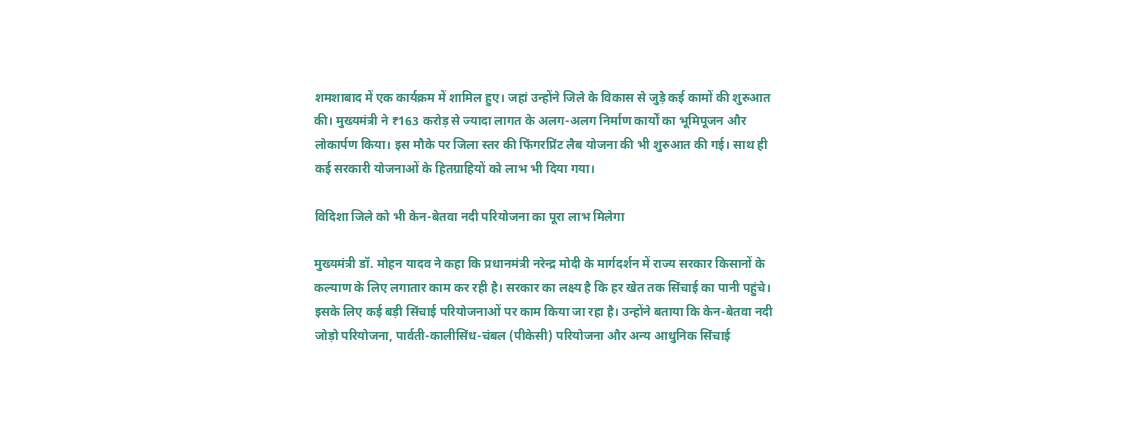शमशाबाद में एक कार्यक्रम में शामिल हुए। जहां उन्होंने जिले के विकास से जुड़े कई कामों की शुरुआत की। मुख्यमंत्री ने ₹163 करोड़ से ज्यादा लागत के अलग-अलग निर्माण कार्यों का भूमिपूजन और लोकार्पण किया। इस मौके पर जिला स्तर की फिंगरप्रिंट लैब योजना की भी शुरुआत की गई। साथ ही कई सरकारी योजनाओं के हितग्राहियों को लाभ भी दिया गया।

विदिशा जिले को भी केन-बेतवा नदी परियोजना का पूरा लाभ मिलेगा

मुख्यमंत्री डॉ. मोहन यादव ने कहा कि प्रधानमंत्री नरेन्द्र मोदी के मार्गदर्शन में राज्य सरकार किसानों के कल्याण के लिए लगातार काम कर रही है। सरकार का लक्ष्य है कि हर खेत तक सिंचाई का पानी पहुंचे। इसके लिए कई बड़ी सिंचाई परियोजनाओं पर काम किया जा रहा है। उन्होंने बताया कि केन-बेतवा नदी जोड़ो परियोजना, पार्वती-कालीसिंध-चंबल (पीकेसी) परियोजना और अन्य आधुनिक सिंचाई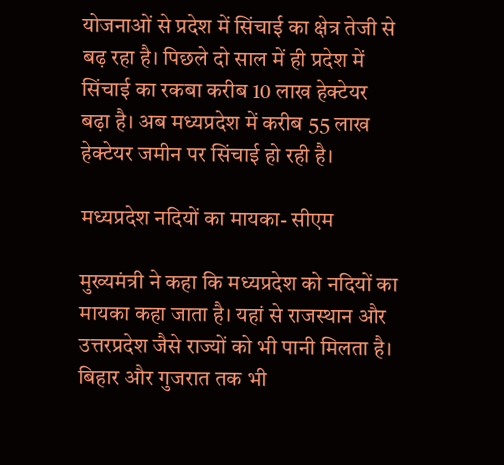योजनाओं से प्रदेश में सिंचाई का क्षेत्र तेजी से बढ़ रहा है। पिछले दो साल में ही प्रदेश में सिंचाई का रकबा करीब 10 लाख हेक्टेयर बढ़ा है। अब मध्यप्रदेश में करीब 55 लाख हेक्टेयर जमीन पर सिंचाई हो रही है।

मध्यप्रदेश नदियों का मायका- सीएम

मुख्यमंत्री ने कहा कि मध्यप्रदेश को नदियों का मायका कहा जाता है। यहां से राजस्थान और उत्तरप्रदेश जैसे राज्यों को भी पानी मिलता है। बिहार और गुजरात तक भी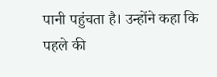पानी पहुंचता है। उन्होंने कहा कि पहले की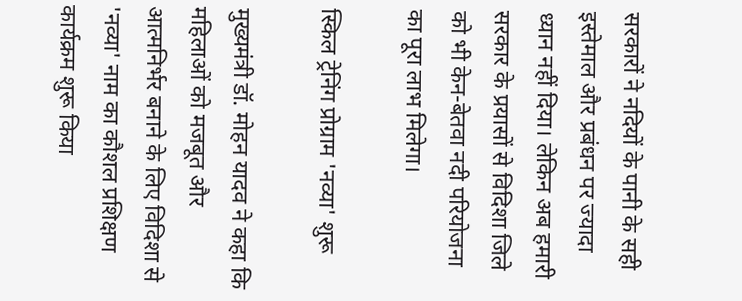सरकारों ने नदियों के पानी के सही इस्तेमाल और प्रबंधन पर ज्यादा ध्यान नहीं दिया। लेकिन अब हमारी सरकार के प्रयासों से विदिशा जिले को भी केन-बेतवा नदी परियोजना का पूरा लाभ मिलेगा।

स्किल ट्रेनिंग प्रोग्राम 'नव्या' शुरू

मुख्यमंत्री डॉ. मोहन यादव ने कहा कि महिलाओं को मजबूत और आत्मनिर्भर बनाने के लिए विदिशा से 'नव्या' नाम का कौशल प्रशिक्षण कार्यक्रम शुरू किया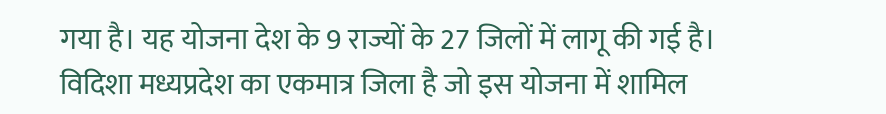गया है। यह योजना देश के 9 राज्यों के 27 जिलों में लागू की गई है। विदिशा मध्यप्रदेश का एकमात्र जिला है जो इस योजना में शामिल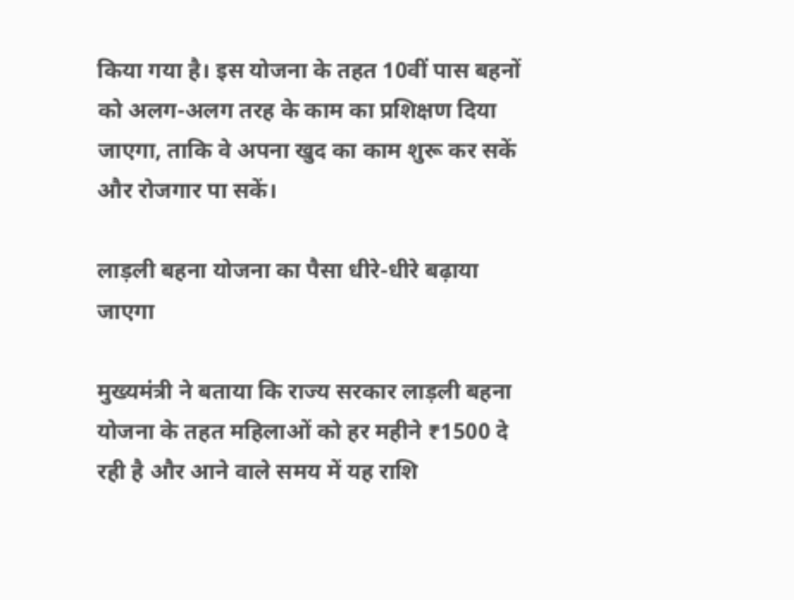किया गया है। इस योजना के तहत 10वीं पास बहनों को अलग-अलग तरह के काम का प्रशिक्षण दिया जाएगा, ताकि वे अपना खुद का काम शुरू कर सकें और रोजगार पा सकें।

लाड़ली बहना योजना का पैसा धीरे-धीरे बढ़ाया जाएगा

मुख्यमंत्री ने बताया कि राज्य सरकार लाड़ली बहना योजना के तहत महिलाओं को हर महीने ₹1500 दे रही है और आने वाले समय में यह राशि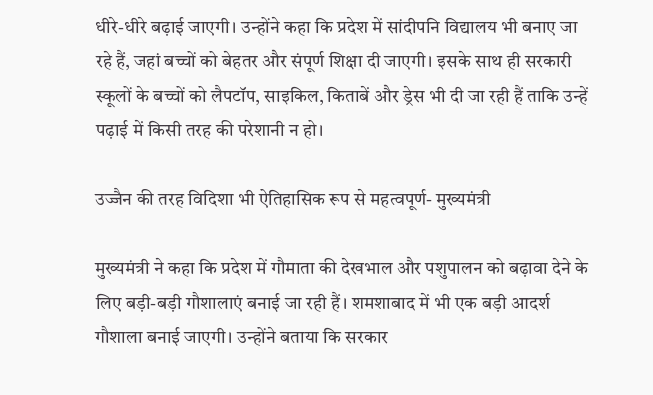धीरे-धीरे बढ़ाई जाएगी। उन्होंने कहा कि प्रदेश में सांदीपनि विद्यालय भी बनाए जा रहे हैं, जहां बच्चों को बेहतर और संपूर्ण शिक्षा दी जाएगी। इसके साथ ही सरकारी स्कूलों के बच्चों को लैपटॉप, साइकिल, किताबें और ड्रेस भी दी जा रही हैं ताकि उन्हें पढ़ाई में किसी तरह की परेशानी न हो।

उज्जैन की तरह विदिशा भी ऐतिहासिक रूप से महत्वपूर्ण- मुख्यमंत्री

मुख्यमंत्री ने कहा कि प्रदेश में गौमाता की देखभाल और पशुपालन को बढ़ावा देने के लिए बड़ी-बड़ी गौशालाएं बनाई जा रही हैं। शमशाबाद में भी एक बड़ी आदर्श गौशाला बनाई जाएगी। उन्होंने बताया कि सरकार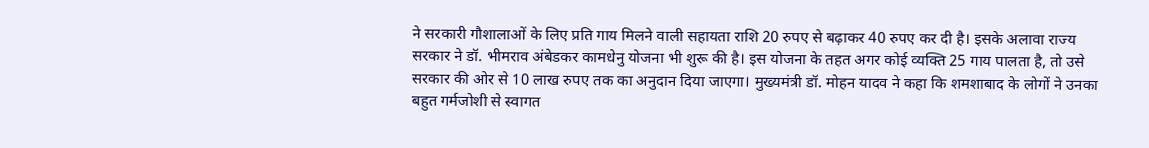ने सरकारी गौशालाओं के लिए प्रति गाय मिलने वाली सहायता राशि 20 रुपए से बढ़ाकर 40 रुपए कर दी है। इसके अलावा राज्य सरकार ने डॉ. भीमराव अंबेडकर कामधेनु योजना भी शुरू की है। इस योजना के तहत अगर कोई व्यक्ति 25 गाय पालता है, तो उसे सरकार की ओर से 10 लाख रुपए तक का अनुदान दिया जाएगा। मुख्यमंत्री डॉ. मोहन यादव ने कहा कि शमशाबाद के लोगों ने उनका बहुत गर्मजोशी से स्वागत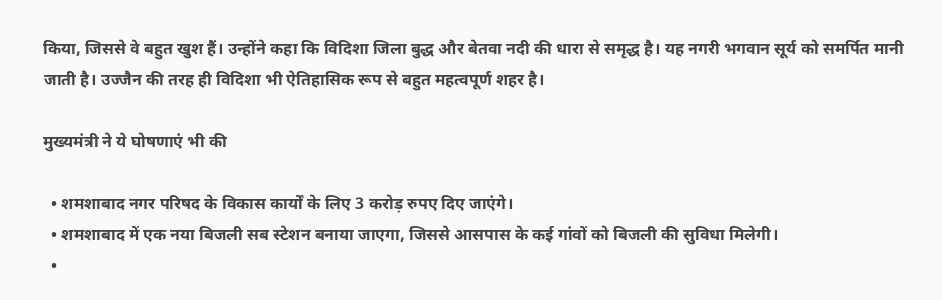किया, जिससे वे बहुत खुश हैं। उन्होंने कहा कि विदिशा जिला बुद्ध और बेतवा नदी की धारा से समृद्ध है। यह नगरी भगवान सूर्य को समर्पित मानी जाती है। उज्जैन की तरह ही विदिशा भी ऐतिहासिक रूप से बहुत महत्वपूर्ण शहर है।

मुख्यमंत्री ने ये घोषणाएं भी की

  • शमशाबाद नगर परिषद के विकास कार्यों के लिए 3 करोड़ रुपए दिए जाएंगे।
  • शमशाबाद में एक नया बिजली सब स्टेशन बनाया जाएगा, जिससे आसपास के कई गांवों को बिजली की सुविधा मिलेगी।
  •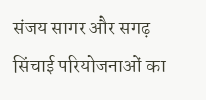संजय सागर और सगढ़ सिंचाई परियोजनाओं का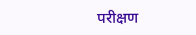परीक्षण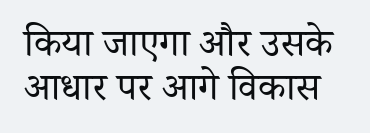किया जाएगा और उसके आधार पर आगे विकास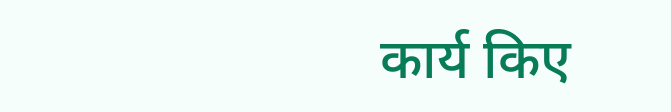कार्य किए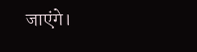जाएंगे।